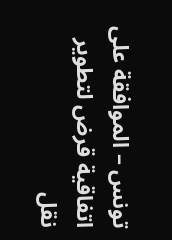تونس – الموافقة على اتفاقية قرض لتطوير نقل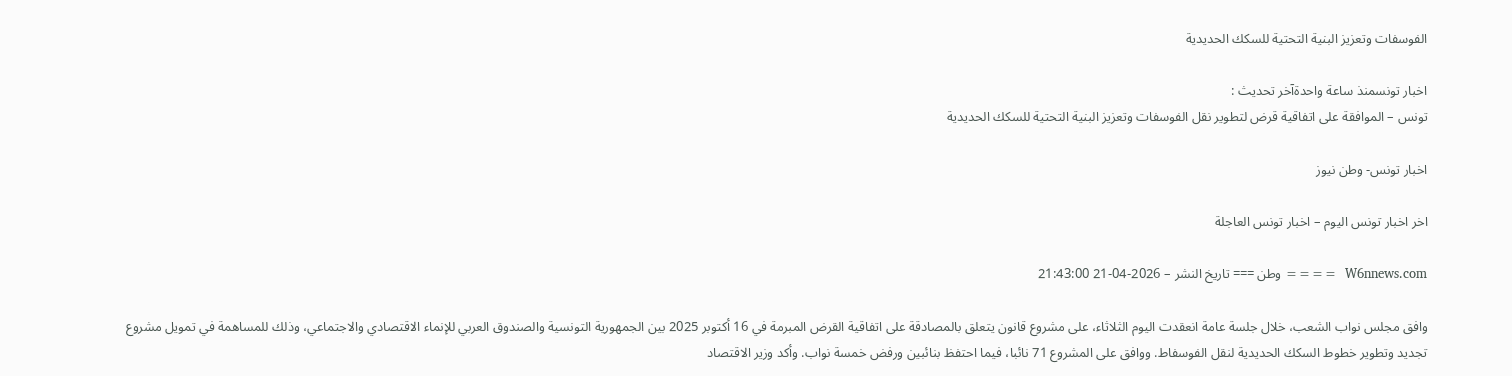الفوسفات وتعزيز البنية التحتية للسكك الحديدية

اخبار تونسمنذ ساعة واحدةآخر تحديث :
تونس – الموافقة على اتفاقية قرض لتطوير نقل الفوسفات وتعزيز البنية التحتية للسكك الحديدية

اخبار تونس- وطن نيوز

اخر اخبار تونس اليوم – اخبار تونس العاجلة

W6nnews.com  ==== وطن === تاريخ النشر – 2026-04-21 21:43:00

وافق مجلس نواب الشعب، خلال جلسة عامة انعقدت اليوم الثلاثاء، على مشروع قانون يتعلق بالمصادقة على اتفاقية القرض المبرمة في 16 أكتوبر 2025 بين الجمهورية التونسية والصندوق العربي للإنماء الاقتصادي والاجتماعي، وذلك للمساهمة في تمويل مشروع تجديد وتطوير خطوط السكك الحديدية لنقل الفوسفاط. ووافق على المشروع 71 نائبا، فيما احتفظ بنائبين ورفض خمسة نواب. وأكد وزير الاقتصاد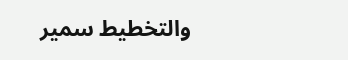والتخطيط سمير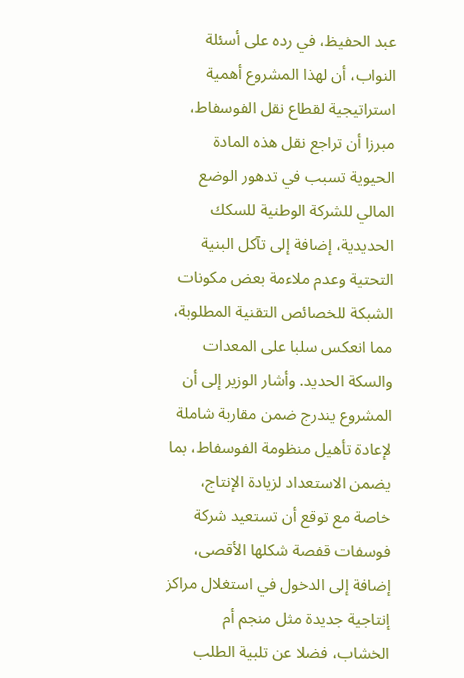عبد الحفيظ، في رده على أسئلة النواب، أن لهذا المشروع أهمية استراتيجية لقطاع نقل الفوسفاط، مبرزا أن تراجع نقل هذه المادة الحيوية تسبب في تدهور الوضع المالي للشركة الوطنية للسكك الحديدية، إضافة إلى تآكل البنية التحتية وعدم ملاءمة بعض مكونات الشبكة للخصائص التقنية المطلوبة، مما انعكس سلبا على المعدات والسكة الحديد. وأشار الوزير إلى أن المشروع يندرج ضمن مقاربة شاملة لإعادة تأهيل منظومة الفوسفاط، بما يضمن الاستعداد لزيادة الإنتاج، خاصة مع توقع أن تستعيد شركة فوسفات قفصة شكلها الأقصى، إضافة إلى الدخول في استغلال مراكز إنتاجية جديدة مثل منجم أم الخشاب، فضلا عن تلبية الطلب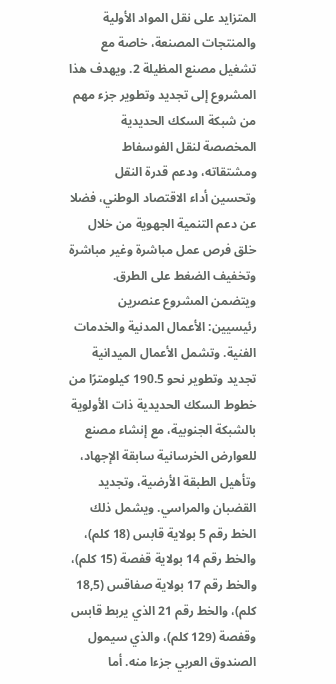المتزايد على نقل المواد الأولية والمنتجات المصنعة، خاصة مع تشغيل مصنع المظيلة 2. ويهدف هذا المشروع إلى تجديد وتطوير جزء مهم من شبكة السكك الحديدية المخصصة لنقل الفوسفاط ومشتقاته، ودعم قدرة النقل وتحسين أداء الاقتصاد الوطني، فضلا عن دعم التنمية الجهوية من خلال خلق فرص عمل مباشرة وغير مباشرة وتخفيف الضغط على الطرق. ويتضمن المشروع عنصرين رئيسيين: الأعمال المدنية والخدمات الفنية. وتشمل الأعمال الميدانية تجديد وتطوير نحو 190.5 كيلومترًا من خطوط السكك الحديدية ذات الأولوية بالشبكة الجنوبية، مع إنشاء مصنع للعوارض الخرسانية سابقة الإجهاد، وتأهيل الطبقة الأرضية، وتجديد القضبان والمراسي. ويشمل ذلك الخط رقم 5 بولاية قابس (18 كلم)، والخط رقم 14 بولاية قفصة (15 كلم)، والخط رقم 17 بولاية صفاقس (18,5 كلم)، والخط رقم 21 الذي يربط قابس وقفصة (129 كلم)، والذي سيمول الصندوق العربي جزءا منه. أما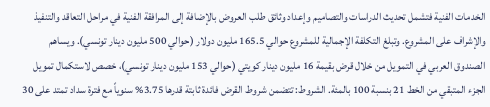الخدمات الفنية فتشمل تحديث الدراسات والتصاميم وإعداد وثائق طلب العروض بالإضافة إلى المرافقة الفنية في مراحل التعاقد والتنفيذ والإشراف على المشروع. وتبلغ التكلفة الإجمالية للمشروع حوالي 165.5 مليون دولار (حوالي 500 مليون دينار تونسي). ويساهم الصندوق العربي في التمويل من خلال قرض بقيمة 16 مليون دينار كويتي (حوالي 153 مليون دينار تونسي)، خصص لاستكمال تمويل الجزء المتبقي من الخط 21 بنسبة 100 بالمئة. الشروط: تتضمن شروط القرض فائدة ثابتة قدرها 3.75% سنوياً مع فترة سداد تمتد على 30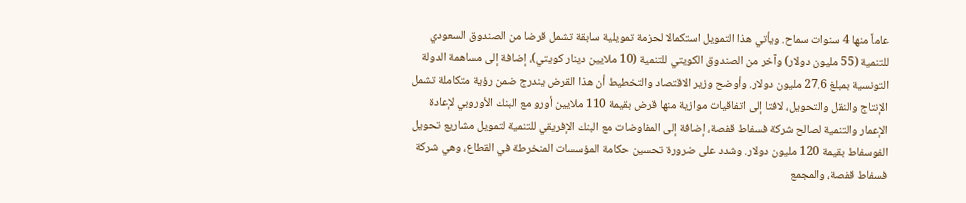عاماً منها 4 سنوات سماح. ويأتي هذا التمويل استكمالا لحزمة تمويلية سابقة تشمل قرضا من الصندوق السعودي للتنمية (55 مليون دولار) وآخر من الصندوق الكويتي للتنمية (10 ملايين دينار كويتي)، إضافة إلى مساهمة الدولة التونسية بمبلغ 27.6 مليون دولار. وأوضح وزير الاقتصاد والتخطيط أن هذا القرض يندرج ضمن رؤية متكاملة تشمل الإنتاج والنقل والتحويل، لافتا إلى اتفاقيات موازية منها قرض بقيمة 110 ملايين أورو مع البنك الأوروبي لإعادة الإعمار والتنمية لصالح شركة فسفاط قفصة، إضافة إلى المفاوضات مع البنك الإفريقي للتنمية لتمويل مشاريع تحويل الفوسفاط بقيمة 120 مليون دولار. وشدد على ضرورة تحسين حكامة المؤسسات المنخرطة في القطاع، وهي شركة فسفاط قفصة، والمجمع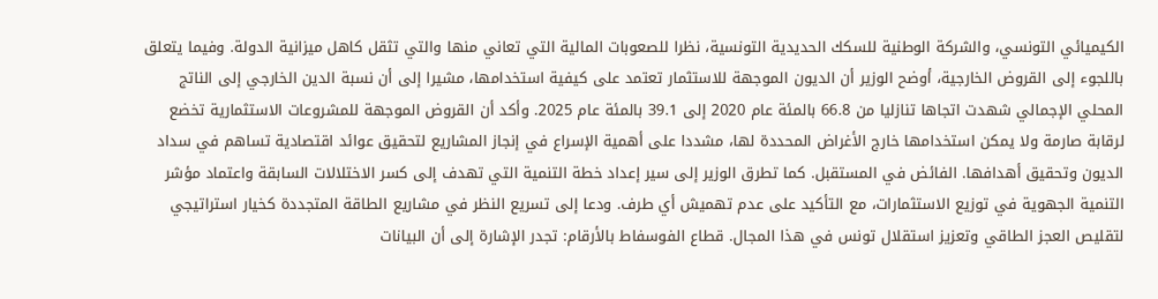الكيميائي التونسي، والشركة الوطنية للسكك الحديدية التونسية، نظرا للصعوبات المالية التي تعاني منها والتي تثقل كاهل ميزانية الدولة. وفيما يتعلق باللجوء إلى القروض الخارجية، أوضح الوزير أن الديون الموجهة للاستثمار تعتمد على كيفية استخدامها، مشيرا إلى أن نسبة الدين الخارجي إلى الناتج المحلي الإجمالي شهدت اتجاها تنازليا من 66.8 بالمئة عام 2020 إلى 39.1 بالمئة عام 2025. وأكد أن القروض الموجهة للمشروعات الاستثمارية تخضع لرقابة صارمة ولا يمكن استخدامها خارج الأغراض المحددة لها، مشددا على أهمية الإسراع في إنجاز المشاريع لتحقيق عوائد اقتصادية تساهم في سداد الديون وتحقيق أهدافها. الفائض في المستقبل. كما تطرق الوزير إلى سير إعداد خطة التنمية التي تهدف إلى كسر الاختلالات السابقة واعتماد مؤشر التنمية الجهوية في توزيع الاستثمارات، مع التأكيد على عدم تهميش أي طرف. ودعا إلى تسريع النظر في مشاريع الطاقة المتجددة كخيار استراتيجي لتقليص العجز الطاقي وتعزيز استقلال تونس في هذا المجال. قطاع الفوسفاط بالأرقام: تجدر الإشارة إلى أن البيانات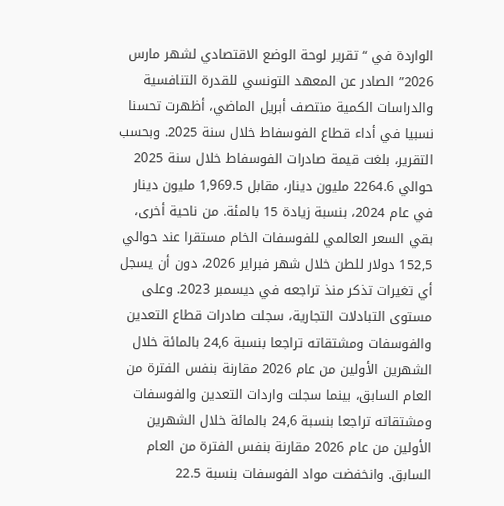الواردة في “تقرير لوحة الوضع الاقتصادي لشهر مارس 2026” الصادر عن المعهد التونسي للقدرة التنافسية والدراسات الكمية منتصف أبريل الماضي، أظهرت تحسنا نسبيا في أداء قطاع الفوسفاط خلال سنة 2025. وبحسب التقرير، بلغت قيمة صادرات الفوسفاط خلال سنة 2025 حوالي 2264.6 مليون دينار، مقابل 1,969.5 مليون دينار في عام 2024، بنسبة زيادة 15 بالمئة. من ناحية أخرى، بقي السعر العالمي للفوسفات الخام مستقرا عند حوالي 152,5 دولار للطن خلال شهر فبراير 2026، دون أن يسجل أي تغيرات تذكر منذ تراجعه في ديسمبر 2023. وعلى مستوى التبادلات التجارية، سجلت صادرات قطاع التعدين والفوسفات ومشتقاته تراجعا بنسبة 24,6 بالمائة خلال الشهرين الأولين من عام 2026 مقارنة بنفس الفترة من العام السابق، بينما سجلت واردات التعدين والفوسفات ومشتقاته تراجعا بنسبة 24,6 بالمائة خلال الشهرين الأولين من عام 2026 مقارنة بنفس الفترة من العام السابق. وانخفضت مواد الفوسفات بنسبة 22.5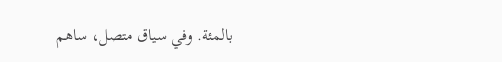بالمئة. وفي سياق متصل، ساهم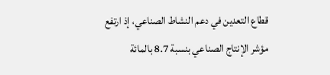قطاع التعدين في دعم النشاط الصناعي، إذ ارتفع مؤشر الإنتاج الصناعي بنسبة 8.7 بالمائة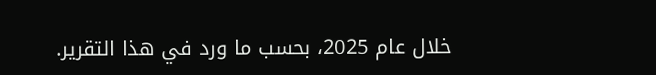خلال عام 2025، بحسب ما ورد في هذا التقرير.